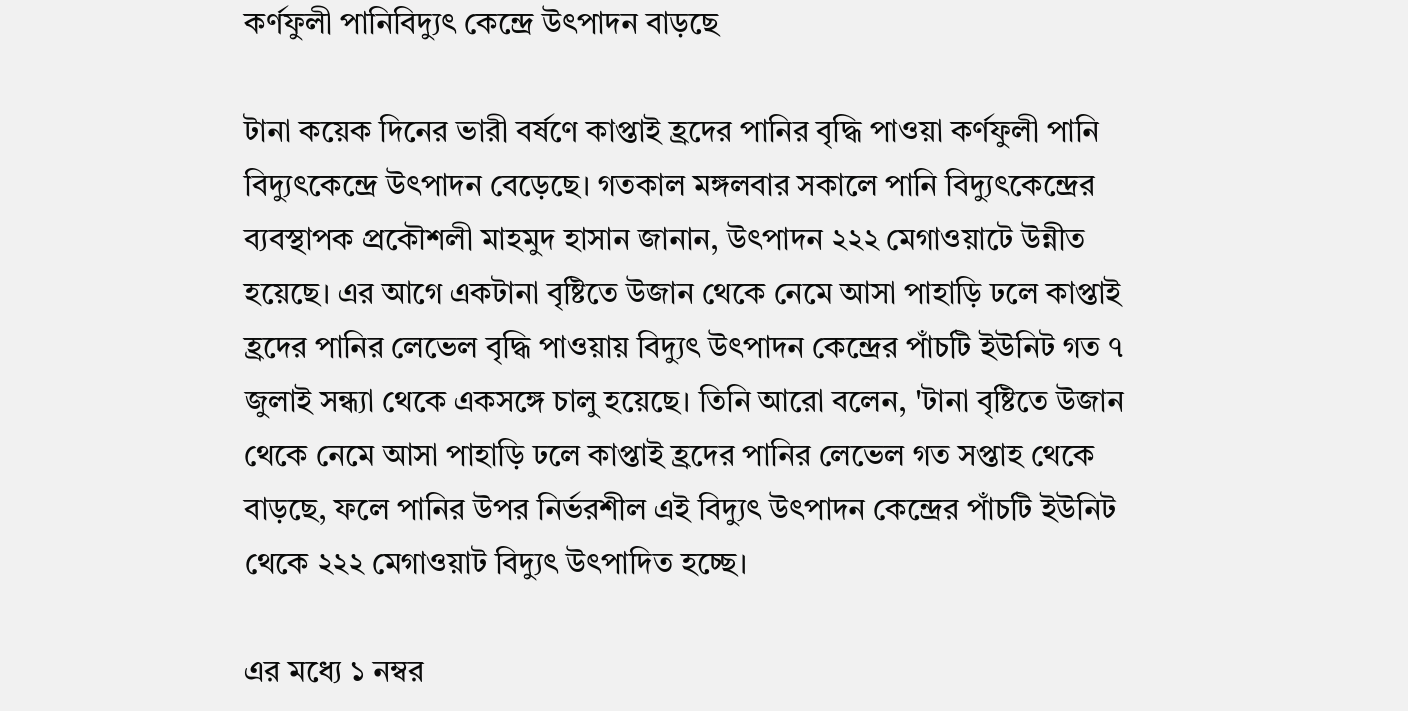কর্ণফুলী পানিবিদ্যুৎ কেন্দ্রে উৎপাদন বাড়ছে

টানা কয়েক দিনের ভারী বর্ষণে কাপ্তাই হ্রদের পানির বৃদ্ধি পাওয়া কর্ণফুলী পানি বিদ্যুৎকেন্দ্রে উৎপাদন বেড়েছে। গতকাল মঙ্গলবার সকালে পানি বিদ্যুৎকেন্দ্রের ব্যবস্থাপক প্রকৌশলী মাহমুদ হাসান জানান, উৎপাদন ২২২ মেগাওয়াটে উন্নীত হয়েছে। এর আগে একটানা বৃষ্টিতে উজান থেকে নেমে আসা পাহাড়ি ঢলে কাপ্তাই হ্রদের পানির লেভেল বৃদ্ধি পাওয়ায় বিদ্যুৎ উৎপাদন কেন্দ্রের পাঁচটি ইউনিট গত ৭ জুলাই সন্ধ্যা থেকে একসঙ্গে চালু হয়েছে। তিনি আরো বলেন, 'টানা বৃষ্টিতে উজান থেকে নেমে আসা পাহাড়ি ঢলে কাপ্তাই হ্রদের পানির লেভেল গত সপ্তাহ থেকে বাড়ছে, ফলে পানির উপর নির্ভরশীল এই বিদ্যুৎ উৎপাদন কেন্দ্রের পাঁচটি ইউনিট থেকে ২২২ মেগাওয়াট বিদ্যুৎ উৎপাদিত হচ্ছে।

এর মধ্যে ১ নম্বর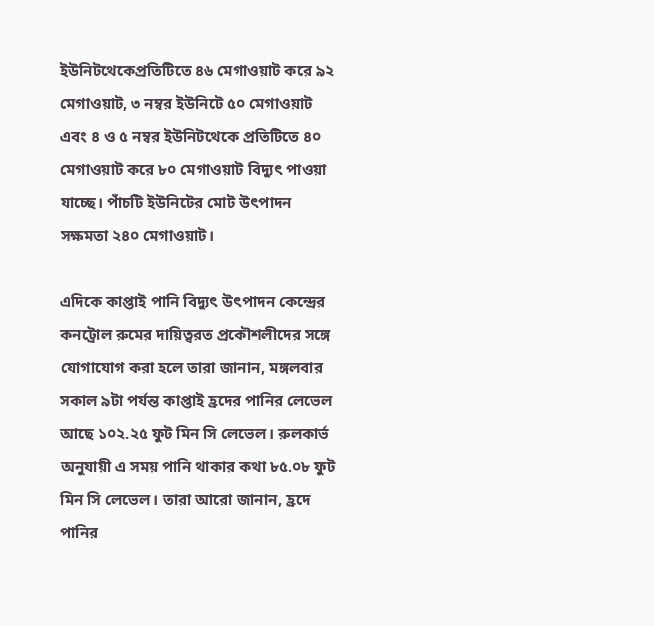ইউনিটথেকেপ্রতিটিতে ৪৬ মেগাওয়াট করে ৯২ মেগাওয়াট, ৩ নম্বর ইউনিটে ৫০ মেগাওয়াট এবং ৪ ও ৫ নম্বর ইউনিটথেকে প্রতিটিতে ৪০ মেগাওয়াট করে ৮০ মেগাওয়াট বিদ্যুৎ পাওয়া যাচ্ছে। পাঁচটি ইউনিটের মোট উৎপাদন সক্ষমতা ২৪০ মেগাওয়াট।

এদিকে কাপ্তাই পানি বিদ্যুৎ উৎপাদন কেন্দ্রের কনট্রোল রুমের দায়িত্বরত প্রকৌশলীদের সঙ্গে যোগাযোগ করা হলে তারা জানান, মঙ্গলবার সকাল ৯টা পর্যন্ত কাপ্তাই হ্রদের পানির লেভেল আছে ১০২.২৫ ফুট মিন সি লেভেল। রুলকার্ভ অনুযায়ী এ সময় পানি থাকার কথা ৮৫.০৮ ফুট মিন সি লেভেল। তারা আরো জানান, হ্রদে পানির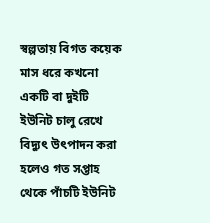স্বল্পতায় বিগত কয়েক মাস ধরে কখনো একটি বা দুইটি ইউনিট চালু রেখে বিদ্যুৎ উৎপাদন করা হলেও গত সপ্তাহ থেকে পাঁচটি ইউনিট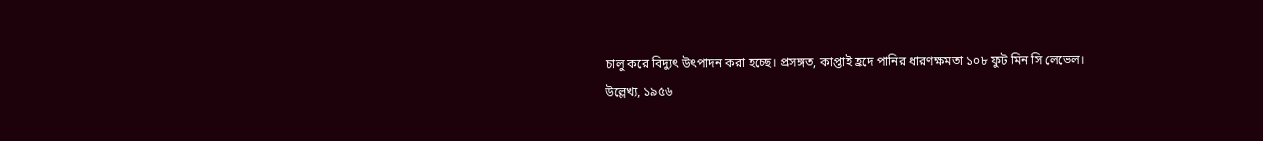চালু করে বিদ্যুৎ উৎপাদন করা হচ্ছে। প্রসঙ্গত, কাপ্তাই হ্রদে পানির ধারণক্ষমতা ১০৮ ফুট মিন সি লেভেল।
উল্লেখ্য, ১৯৫৬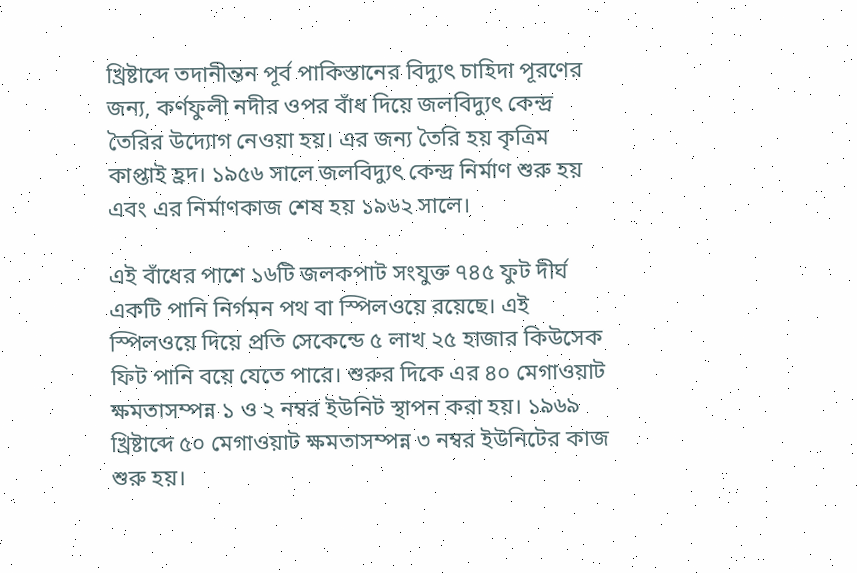খ্রিষ্টাব্দে তদানীন্তন পূর্ব পাকিস্তানের বিদ্যুৎ চাহিদা পূরণের জন্য, কর্ণফুলী নদীর ওপর বাঁধ দিয়ে জলবিদ্যুৎ কেন্দ্র তৈরির উদ্যোগ নেওয়া হয়। এর জন্য তৈরি হয় কৃত্রিম কাপ্তাই হ্রদ। ১৯৫৬ সালে জলবিদ্যুৎ কেন্দ্র নির্মাণ শুরু হয় এবং এর নির্মাণকাজ শেষ হয় ১৯৬২ সালে।

এই বাঁধের পাশে ১৬টি জলকপাট সংযুক্ত ৭৪৫ ফুট দীর্ঘ একটি পানি নির্গমন পথ বা স্পিলওয়ে রয়েছে। এই স্পিলওয়ে দিয়ে প্রতি সেকেন্ডে ৫ লাখ ২৫ হাজার কিউসেক ফিট পানি বয়ে যেতে পারে। শুরুর দিকে এর ৪০ মেগাওয়াট ক্ষমতাসম্পন্ন ১ ও ২ নম্বর ইউনিট স্থাপন করা হয়। ১৯৬৯ খ্রিষ্টাব্দে ৫০ মেগাওয়াট ক্ষমতাসম্পন্ন ৩ নম্বর ইউনিটের কাজ শুরু হয়।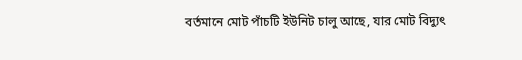বর্তমানে মোট পাঁচটি ইউনিট চালু আছে, যার মোট বিদ্যুৎ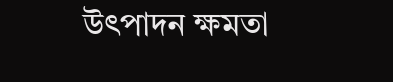উৎপাদন ক্ষমতা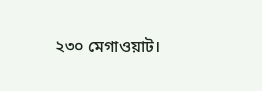২৩০ মেগাওয়াট।